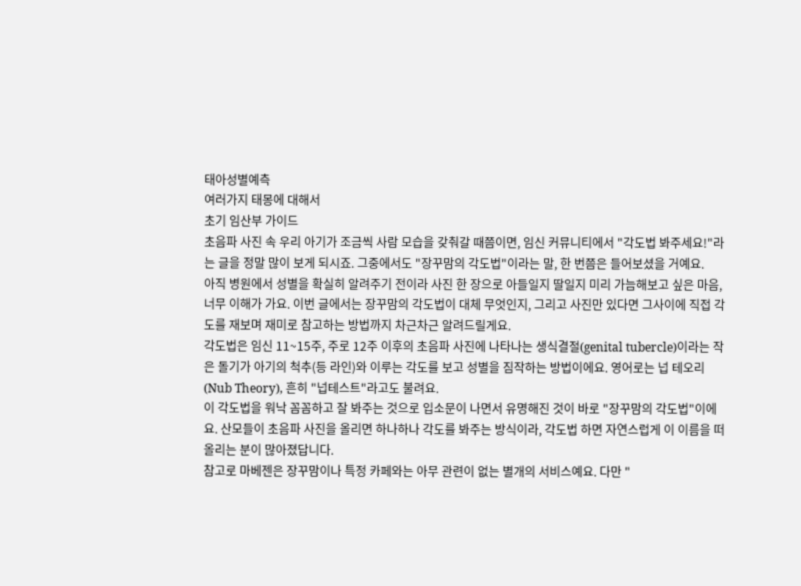태아성별예측
여러가지 태몽에 대해서
초기 임산부 가이드
초음파 사진 속 우리 아기가 조금씩 사람 모습을 갖춰갈 때쯤이면, 임신 커뮤니티에서 "각도법 봐주세요!"라는 글을 정말 많이 보게 되시죠. 그중에서도 "장꾸맘의 각도법"이라는 말, 한 번쯤은 들어보셨을 거예요.
아직 병원에서 성별을 확실히 알려주기 전이라 사진 한 장으로 아들일지 딸일지 미리 가늠해보고 싶은 마음, 너무 이해가 가요. 이번 글에서는 장꾸맘의 각도법이 대체 무엇인지, 그리고 사진만 있다면 그사이에 직접 각도를 재보며 재미로 참고하는 방법까지 차근차근 알려드릴게요.
각도법은 임신 11~15주, 주로 12주 이후의 초음파 사진에 나타나는 생식결절(genital tubercle)이라는 작은 돌기가 아기의 척추(등 라인)와 이루는 각도를 보고 성별을 짐작하는 방법이에요. 영어로는 넙 테오리(Nub Theory), 흔히 "넙테스트"라고도 불려요.
이 각도법을 워낙 꼼꼼하고 잘 봐주는 것으로 입소문이 나면서 유명해진 것이 바로 "장꾸맘의 각도법"이에요. 산모들이 초음파 사진을 올리면 하나하나 각도를 봐주는 방식이라, 각도법 하면 자연스럽게 이 이름을 떠올리는 분이 많아졌답니다.
참고로 마베젠은 장꾸맘이나 특정 카페와는 아무 관련이 없는 별개의 서비스예요. 다만 "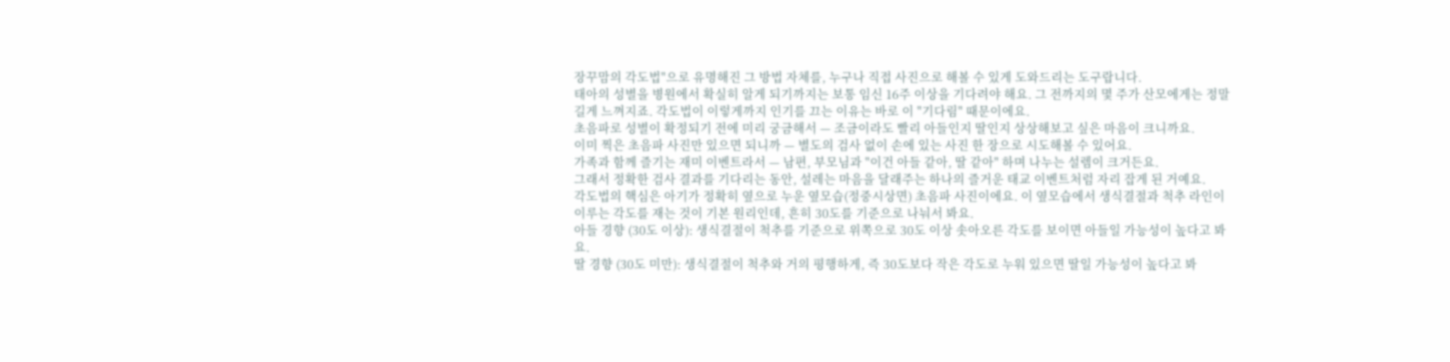장꾸맘의 각도법"으로 유명해진 그 방법 자체를, 누구나 직접 사진으로 해볼 수 있게 도와드리는 도구랍니다.
태아의 성별을 병원에서 확실히 알게 되기까지는 보통 임신 16주 이상을 기다려야 해요. 그 전까지의 몇 주가 산모에게는 정말 길게 느껴지죠. 각도법이 이렇게까지 인기를 끄는 이유는 바로 이 "기다림" 때문이에요.
초음파로 성별이 확정되기 전에 미리 궁금해서 — 조금이라도 빨리 아들인지 딸인지 상상해보고 싶은 마음이 크니까요.
이미 찍은 초음파 사진만 있으면 되니까 — 별도의 검사 없이 손에 있는 사진 한 장으로 시도해볼 수 있어요.
가족과 함께 즐기는 재미 이벤트라서 — 남편, 부모님과 "이건 아들 같아, 딸 같아" 하며 나누는 설렘이 크거든요.
그래서 정확한 검사 결과를 기다리는 동안, 설레는 마음을 달래주는 하나의 즐거운 태교 이벤트처럼 자리 잡게 된 거예요.
각도법의 핵심은 아기가 정확히 옆으로 누운 옆모습(정중시상면) 초음파 사진이에요. 이 옆모습에서 생식결절과 척추 라인이 이루는 각도를 재는 것이 기본 원리인데, 흔히 30도를 기준으로 나눠서 봐요.
아들 경향 (30도 이상): 생식결절이 척추를 기준으로 위쪽으로 30도 이상 솟아오른 각도를 보이면 아들일 가능성이 높다고 봐요.
딸 경향 (30도 미만): 생식결절이 척추와 거의 평행하게, 즉 30도보다 작은 각도로 누워 있으면 딸일 가능성이 높다고 봐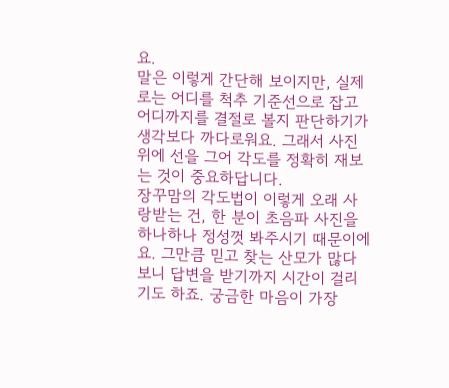요.
말은 이렇게 간단해 보이지만, 실제로는 어디를 척추 기준선으로 잡고 어디까지를 결절로 볼지 판단하기가 생각보다 까다로워요. 그래서 사진 위에 선을 그어 각도를 정확히 재보는 것이 중요하답니다.
장꾸맘의 각도법이 이렇게 오래 사랑받는 건, 한 분이 초음파 사진을 하나하나 정성껏 봐주시기 때문이에요. 그만큼 믿고 찾는 산모가 많다 보니 답변을 받기까지 시간이 걸리기도 하죠. 궁금한 마음이 가장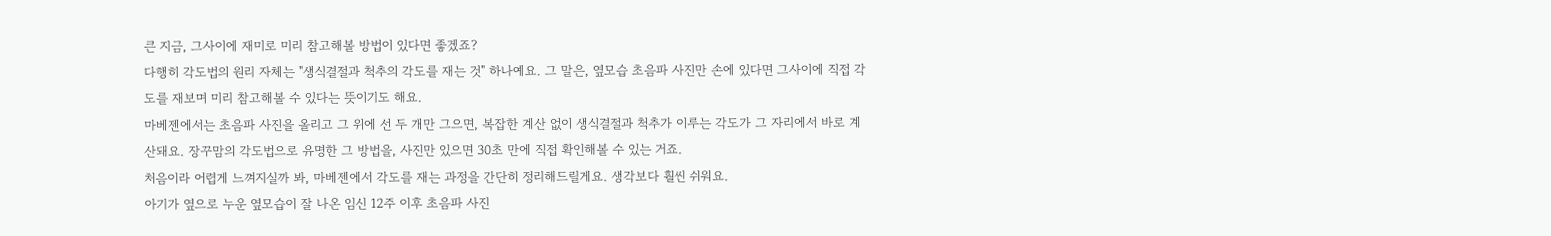큰 지금, 그사이에 재미로 미리 참고해볼 방법이 있다면 좋겠죠?
다행히 각도법의 원리 자체는 "생식결절과 척추의 각도를 재는 것" 하나예요. 그 말은, 옆모습 초음파 사진만 손에 있다면 그사이에 직접 각도를 재보며 미리 참고해볼 수 있다는 뜻이기도 해요.
마베젠에서는 초음파 사진을 올리고 그 위에 선 두 개만 그으면, 복잡한 계산 없이 생식결절과 척추가 이루는 각도가 그 자리에서 바로 계산돼요. 장꾸맘의 각도법으로 유명한 그 방법을, 사진만 있으면 30초 만에 직접 확인해볼 수 있는 거죠.
처음이라 어렵게 느껴지실까 봐, 마베젠에서 각도를 재는 과정을 간단히 정리해드릴게요. 생각보다 훨씬 쉬워요.
아기가 옆으로 누운 옆모습이 잘 나온 임신 12주 이후 초음파 사진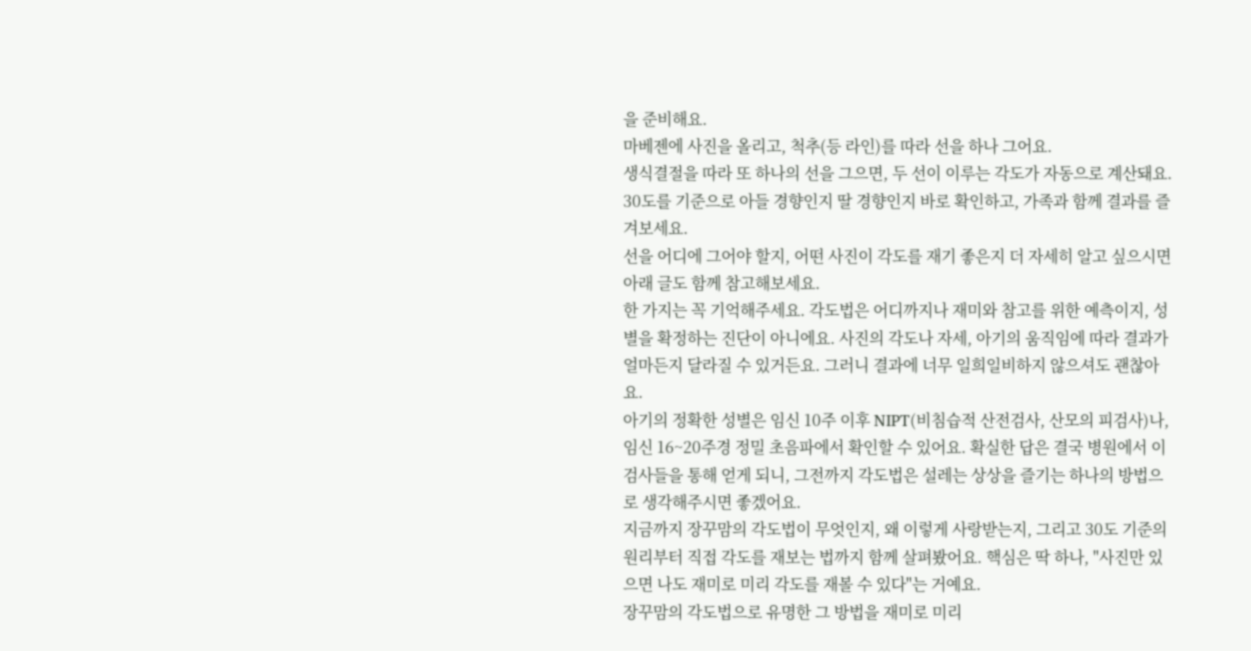을 준비해요.
마베젠에 사진을 올리고, 척추(등 라인)를 따라 선을 하나 그어요.
생식결절을 따라 또 하나의 선을 그으면, 두 선이 이루는 각도가 자동으로 계산돼요.
30도를 기준으로 아들 경향인지 딸 경향인지 바로 확인하고, 가족과 함께 결과를 즐겨보세요.
선을 어디에 그어야 할지, 어떤 사진이 각도를 재기 좋은지 더 자세히 알고 싶으시면 아래 글도 함께 참고해보세요.
한 가지는 꼭 기억해주세요. 각도법은 어디까지나 재미와 참고를 위한 예측이지, 성별을 확정하는 진단이 아니에요. 사진의 각도나 자세, 아기의 움직임에 따라 결과가 얼마든지 달라질 수 있거든요. 그러니 결과에 너무 일희일비하지 않으셔도 괜찮아요.
아기의 정확한 성별은 임신 10주 이후 NIPT(비침습적 산전검사, 산모의 피검사)나, 임신 16~20주경 정밀 초음파에서 확인할 수 있어요. 확실한 답은 결국 병원에서 이 검사들을 통해 얻게 되니, 그전까지 각도법은 설레는 상상을 즐기는 하나의 방법으로 생각해주시면 좋겠어요.
지금까지 장꾸맘의 각도법이 무엇인지, 왜 이렇게 사랑받는지, 그리고 30도 기준의 원리부터 직접 각도를 재보는 법까지 함께 살펴봤어요. 핵심은 딱 하나, "사진만 있으면 나도 재미로 미리 각도를 재볼 수 있다"는 거예요.
장꾸맘의 각도법으로 유명한 그 방법을 재미로 미리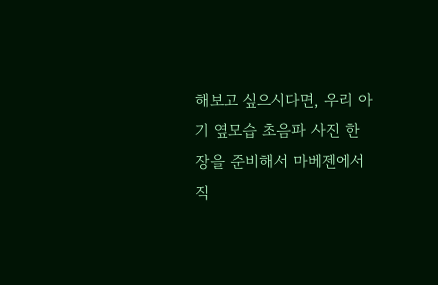해보고 싶으시다면, 우리 아기 옆모습 초음파 사진 한 장을 준비해서 마베젠에서 직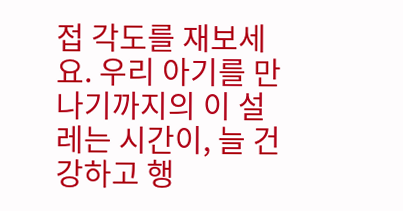접 각도를 재보세요. 우리 아기를 만나기까지의 이 설레는 시간이, 늘 건강하고 행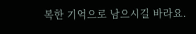복한 기억으로 남으시길 바라요.